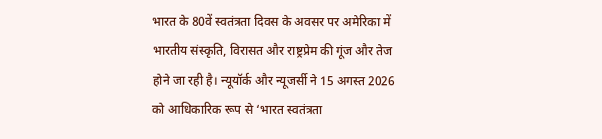भारत के 80वें स्वतंत्रता दिवस के अवसर पर अमेरिका में भारतीय संस्कृति, विरासत और राष्ट्रप्रेम की गूंज और तेज होने जा रही है। न्यूयॉर्क और न्यूजर्सी ने 15 अगस्त 2026 को आधिकारिक रूप से ‘भारत स्वतंत्रता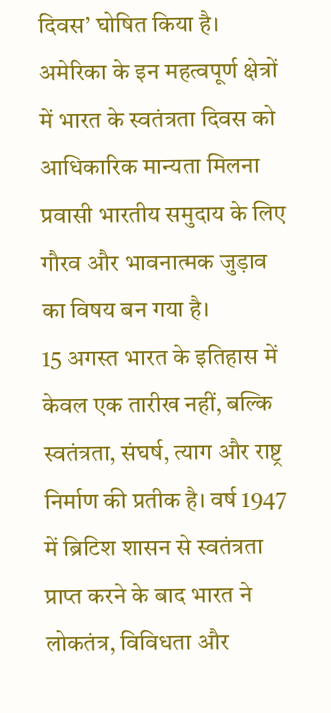दिवस’ घोषित किया है। अमेरिका के इन महत्वपूर्ण क्षेत्रों में भारत के स्वतंत्रता दिवस को आधिकारिक मान्यता मिलना प्रवासी भारतीय समुदाय के लिए गौरव और भावनात्मक जुड़ाव का विषय बन गया है।
15 अगस्त भारत के इतिहास में केवल एक तारीख नहीं, बल्कि स्वतंत्रता, संघर्ष, त्याग और राष्ट्र निर्माण की प्रतीक है। वर्ष 1947 में ब्रिटिश शासन से स्वतंत्रता प्राप्त करने के बाद भारत ने लोकतंत्र, विविधता और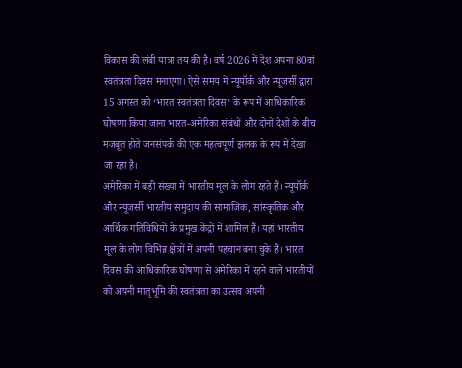विकास की लंबी यात्रा तय की है। वर्ष 2026 में देश अपना 80वां स्वतंत्रता दिवस मनाएगा। ऐसे समय में न्यूयॉर्क और न्यूजर्सी द्वारा 15 अगस्त को ‘भारत स्वतंत्रता दिवस’ के रूप में आधिकारिक घोषणा किया जाना भारत-अमेरिका संबंधों और दोनों देशों के बीच मजबूत होते जनसंपर्क की एक महत्वपूर्ण झलक के रूप में देखा जा रहा है।
अमेरिका में बड़ी संख्या में भारतीय मूल के लोग रहते हैं। न्यूयॉर्क और न्यूजर्सी भारतीय समुदाय की सामाजिक, सांस्कृतिक और आर्थिक गतिविधियों के प्रमुख केंद्रों में शामिल हैं। यहां भारतीय मूल के लोग विभिन्न क्षेत्रों में अपनी पहचान बना चुके हैं। भारत दिवस की आधिकारिक घोषणा से अमेरिका में रहने वाले भारतीयों को अपनी मातृभूमि की स्वतंत्रता का उत्सव अपनी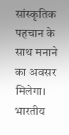सांस्कृतिक पहचान के साथ मनाने का अवसर मिलेगा। भारतीय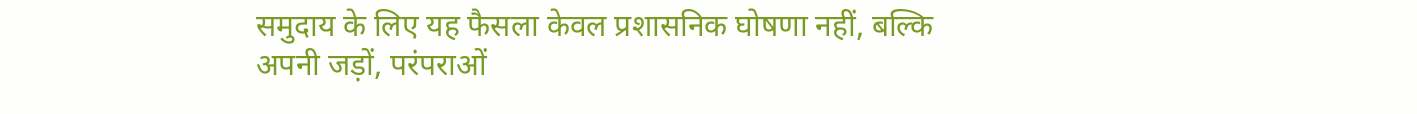समुदाय के लिए यह फैसला केवल प्रशासनिक घोषणा नहीं, बल्कि अपनी जड़ों, परंपराओं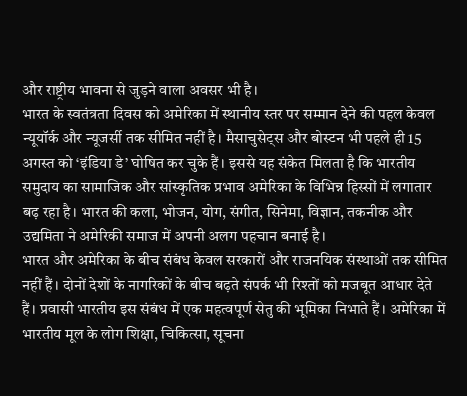और राष्ट्रीय भावना से जुड़ने वाला अवसर भी है।
भारत के स्वतंत्रता दिवस को अमेरिका में स्थानीय स्तर पर सम्मान देने की पहल केवल न्यूयॉर्क और न्यूजर्सी तक सीमित नहीं है। मैसाचुसेट्स और बोस्टन भी पहले ही 15 अगस्त को ‘इंडिया डे’ घोषित कर चुके हैं। इससे यह संकेत मिलता है कि भारतीय समुदाय का सामाजिक और सांस्कृतिक प्रभाव अमेरिका के विभिन्न हिस्सों में लगातार बढ़ रहा है। भारत की कला, भोजन, योग, संगीत, सिनेमा, विज्ञान, तकनीक और उद्यमिता ने अमेरिकी समाज में अपनी अलग पहचान बनाई है।
भारत और अमेरिका के बीच संबंध केवल सरकारों और राजनयिक संस्थाओं तक सीमित नहीं हैं। दोनों देशों के नागरिकों के बीच बढ़ते संपर्क भी रिश्तों को मजबूत आधार देते हैं। प्रवासी भारतीय इस संबंध में एक महत्वपूर्ण सेतु की भूमिका निभाते हैं। अमेरिका में भारतीय मूल के लोग शिक्षा, चिकित्सा, सूचना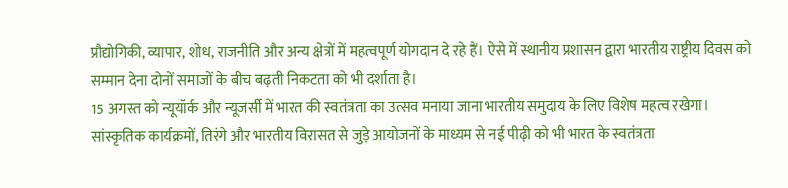प्रौद्योगिकी, व्यापार, शोध, राजनीति और अन्य क्षेत्रों में महत्वपूर्ण योगदान दे रहे हैं। ऐसे में स्थानीय प्रशासन द्वारा भारतीय राष्ट्रीय दिवस को सम्मान देना दोनों समाजों के बीच बढ़ती निकटता को भी दर्शाता है।
15 अगस्त को न्यूयॉर्क और न्यूजर्सी में भारत की स्वतंत्रता का उत्सव मनाया जाना भारतीय समुदाय के लिए विशेष महत्व रखेगा। सांस्कृतिक कार्यक्रमों, तिरंगे और भारतीय विरासत से जुड़े आयोजनों के माध्यम से नई पीढ़ी को भी भारत के स्वतंत्रता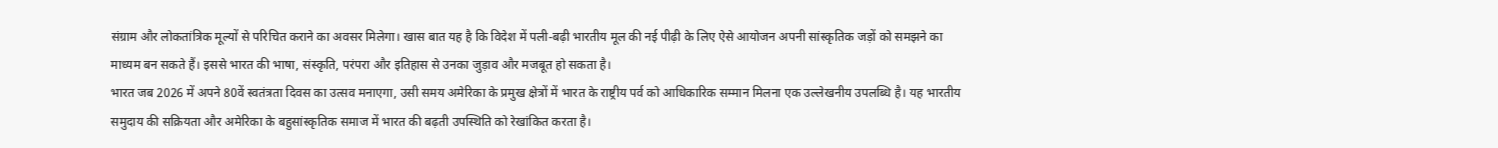संग्राम और लोकतांत्रिक मूल्यों से परिचित कराने का अवसर मिलेगा। खास बात यह है कि विदेश में पली-बढ़ी भारतीय मूल की नई पीढ़ी के लिए ऐसे आयोजन अपनी सांस्कृतिक जड़ों को समझने का माध्यम बन सकते हैं। इससे भारत की भाषा, संस्कृति, परंपरा और इतिहास से उनका जुड़ाव और मजबूत हो सकता है।
भारत जब 2026 में अपने 80वें स्वतंत्रता दिवस का उत्सव मनाएगा, उसी समय अमेरिका के प्रमुख क्षेत्रों में भारत के राष्ट्रीय पर्व को आधिकारिक सम्मान मिलना एक उल्लेखनीय उपलब्धि है। यह भारतीय समुदाय की सक्रियता और अमेरिका के बहुसांस्कृतिक समाज में भारत की बढ़ती उपस्थिति को रेखांकित करता है।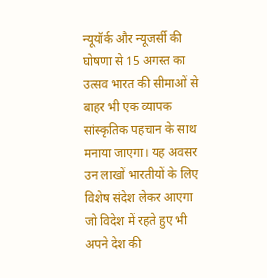न्यूयॉर्क और न्यूजर्सी की घोषणा से 15 अगस्त का उत्सव भारत की सीमाओं से बाहर भी एक व्यापक सांस्कृतिक पहचान के साथ मनाया जाएगा। यह अवसर उन लाखों भारतीयों के लिए विशेष संदेश लेकर आएगा जो विदेश में रहते हुए भी अपने देश की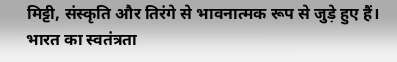मिट्टी, संस्कृति और तिरंगे से भावनात्मक रूप से जुड़े हुए हैं। भारत का स्वतंत्रता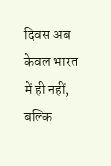दिवस अब केवल भारत में ही नहीं, बल्कि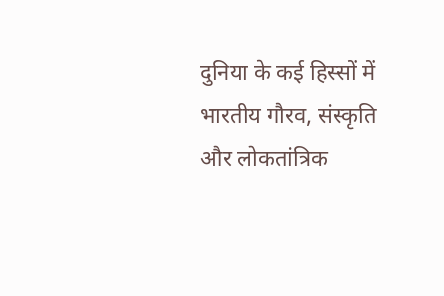दुनिया के कई हिस्सों में भारतीय गौरव, संस्कृति और लोकतांत्रिक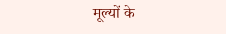मूल्यों के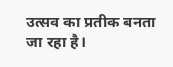उत्सव का प्रतीक बनता जा रहा है।